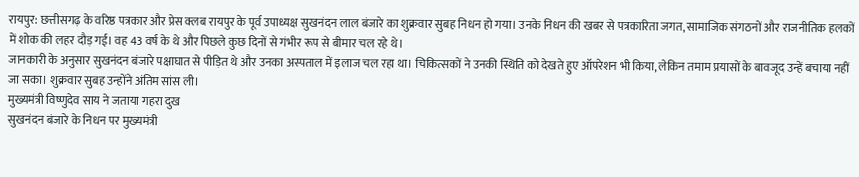रायपुर: छत्तीसगढ़ के वरिष्ठ पत्रकार और प्रेस क्लब रायपुर के पूर्व उपाध्यक्ष सुखनंदन लाल बंजारे का शुक्रवार सुबह निधन हो गया। उनके निधन की खबर से पत्रकारिता जगत, सामाजिक संगठनों और राजनीतिक हलकों में शोक की लहर दौड़ गई। वह 43 वर्ष के थे और पिछले कुछ दिनों से गंभीर रूप से बीमार चल रहे थे।
जानकारी के अनुसार सुखनंदन बंजारे पक्षाघात से पीड़ित थे और उनका अस्पताल में इलाज चल रहा था। चिकित्सकों ने उनकी स्थिति को देखते हुए ऑपरेशन भी किया, लेकिन तमाम प्रयासों के बावजूद उन्हें बचाया नहीं जा सका। शुक्रवार सुबह उन्होंने अंतिम सांस ली।
मुख्यमंत्री विष्णुदेव साय ने जताया गहरा दुख
सुखनंदन बंजारे के निधन पर मुख्यमंत्री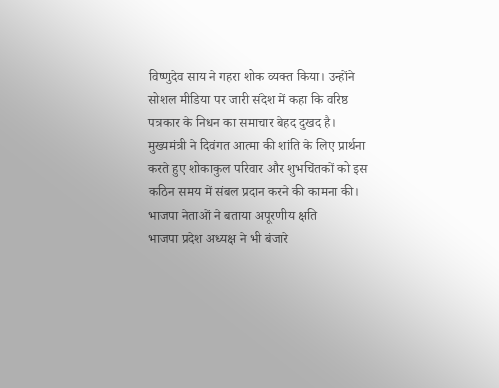विष्णुदेव साय ने गहरा शोक व्यक्त किया। उन्होंने सोशल मीडिया पर जारी संदेश में कहा कि वरिष्ठ पत्रकार के निधन का समाचार बेहद दुखद है। मुख्यमंत्री ने दिवंगत आत्मा की शांति के लिए प्रार्थना करते हुए शोकाकुल परिवार और शुभचिंतकों को इस कठिन समय में संबल प्रदान करने की कामना की।
भाजपा नेताओं ने बताया अपूरणीय क्षति
भाजपा प्रदेश अध्यक्ष ने भी बंजारे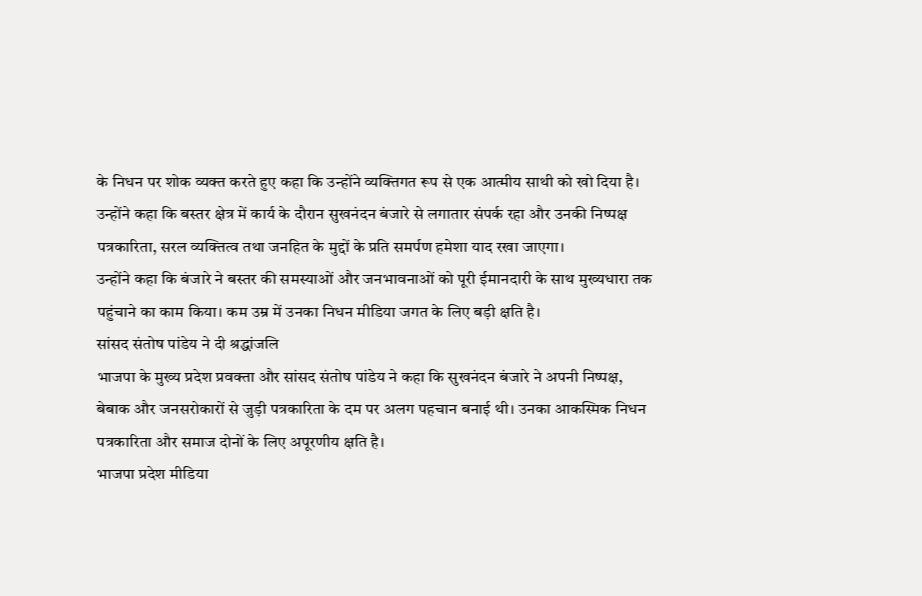के निधन पर शोक व्यक्त करते हुए कहा कि उन्होंने व्यक्तिगत रूप से एक आत्मीय साथी को खो दिया है। उन्होंने कहा कि बस्तर क्षेत्र में कार्य के दौरान सुखनंदन बंजारे से लगातार संपर्क रहा और उनकी निष्पक्ष पत्रकारिता, सरल व्यक्तित्व तथा जनहित के मुद्दों के प्रति समर्पण हमेशा याद रखा जाएगा।
उन्होंने कहा कि बंजारे ने बस्तर की समस्याओं और जनभावनाओं को पूरी ईमानदारी के साथ मुख्यधारा तक पहुंचाने का काम किया। कम उम्र में उनका निधन मीडिया जगत के लिए बड़ी क्षति है।
सांसद संतोष पांडेय ने दी श्रद्धांजलि
भाजपा के मुख्य प्रदेश प्रवक्ता और सांसद संतोष पांडेय ने कहा कि सुखनंदन बंजारे ने अपनी निष्पक्ष, बेबाक और जनसरोकारों से जुड़ी पत्रकारिता के दम पर अलग पहचान बनाई थी। उनका आकस्मिक निधन पत्रकारिता और समाज दोनों के लिए अपूरणीय क्षति है।
भाजपा प्रदेश मीडिया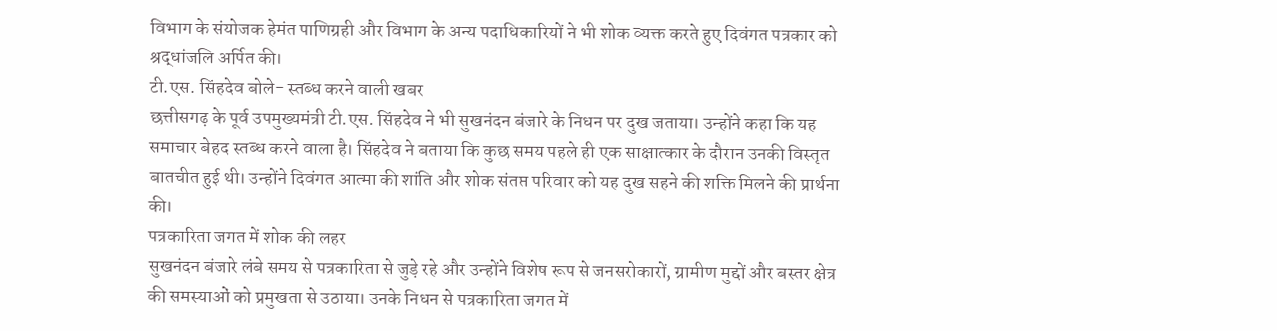विभाग के संयोजक हेमंत पाणिग्रही और विभाग के अन्य पदाधिकारियों ने भी शोक व्यक्त करते हुए दिवंगत पत्रकार को श्रद्धांजलि अर्पित की।
टी.एस. सिंहदेव बोले- स्तब्ध करने वाली खबर
छत्तीसगढ़ के पूर्व उपमुख्यमंत्री टी.एस. सिंहदेव ने भी सुखनंदन बंजारे के निधन पर दुख जताया। उन्होंने कहा कि यह समाचार बेहद स्तब्ध करने वाला है। सिंहदेव ने बताया कि कुछ समय पहले ही एक साक्षात्कार के दौरान उनकी विस्तृत बातचीत हुई थी। उन्होंने दिवंगत आत्मा की शांति और शोक संतप्त परिवार को यह दुख सहने की शक्ति मिलने की प्रार्थना की।
पत्रकारिता जगत में शोक की लहर
सुखनंदन बंजारे लंबे समय से पत्रकारिता से जुड़े रहे और उन्होंने विशेष रूप से जनसरोकारों, ग्रामीण मुद्दों और बस्तर क्षेत्र की समस्याओं को प्रमुखता से उठाया। उनके निधन से पत्रकारिता जगत में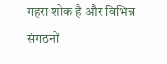गहरा शोक है और विभिन्न संगठनों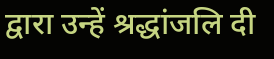द्वारा उन्हें श्रद्धांजलि दी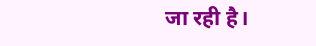जा रही है।